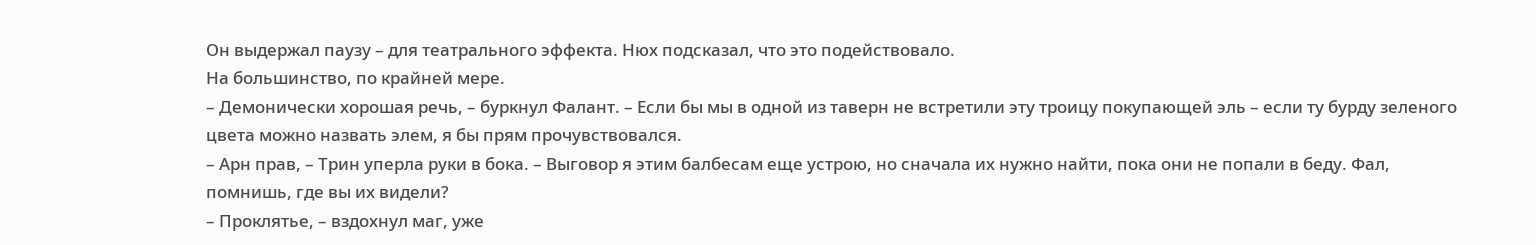Он выдержал паузу – для театрального эффекта. Нюх подсказал, что это подействовало.
На большинство, по крайней мере.
– Демонически хорошая речь, – буркнул Фалант. – Если бы мы в одной из таверн не встретили эту троицу покупающей эль – если ту бурду зеленого цвета можно назвать элем, я бы прям прочувствовался.
– Арн прав, – Трин уперла руки в бока. – Выговор я этим балбесам еще устрою, но сначала их нужно найти, пока они не попали в беду. Фал, помнишь, где вы их видели?
– Проклятье, – вздохнул маг, уже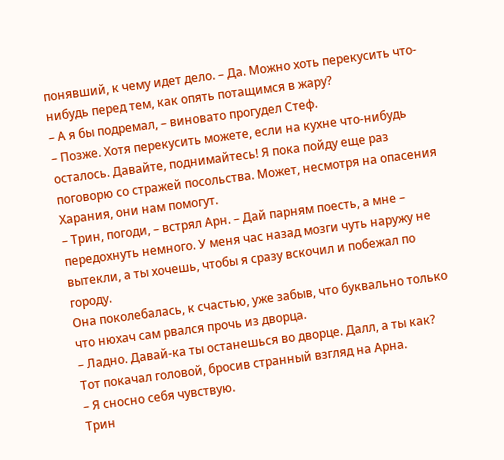понявший, к чему идет дело. – Да. Можно хоть перекусить что-нибудь перед тем, как опять потащимся в жару?
– А я бы подремал, – виновато прогудел Стеф.
– Позже. Хотя перекусить можете, если на кухне что-нибудь осталось. Давайте, поднимайтесь! Я пока пойду еще раз поговорю со стражей посольства. Может, несмотря на опасения Харания, они нам помогут.
– Трин, погоди, – встрял Арн. – Дай парням поесть, а мне – передохнуть немного. У меня час назад мозги чуть наружу не вытекли, а ты хочешь, чтобы я сразу вскочил и побежал по городу.
Она поколебалась, к счастью, уже забыв, что буквально только что нюхач сам рвался прочь из дворца.
– Ладно. Давай-ка ты останешься во дворце. Далл, а ты как?
Тот покачал головой, бросив странный взгляд на Арна.
– Я сносно себя чувствую.
Трин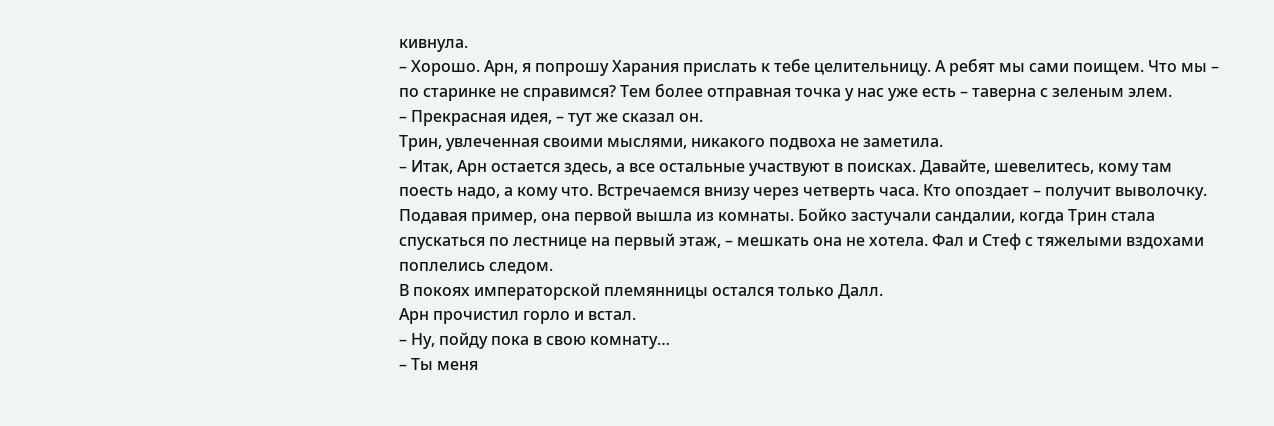кивнула.
– Хорошо. Арн, я попрошу Харания прислать к тебе целительницу. А ребят мы сами поищем. Что мы – по старинке не справимся? Тем более отправная точка у нас уже есть – таверна с зеленым элем.
– Прекрасная идея, – тут же сказал он.
Трин, увлеченная своими мыслями, никакого подвоха не заметила.
– Итак, Арн остается здесь, а все остальные участвуют в поисках. Давайте, шевелитесь, кому там поесть надо, а кому что. Встречаемся внизу через четверть часа. Кто опоздает – получит выволочку.
Подавая пример, она первой вышла из комнаты. Бойко застучали сандалии, когда Трин стала спускаться по лестнице на первый этаж, – мешкать она не хотела. Фал и Стеф с тяжелыми вздохами поплелись следом.
В покоях императорской племянницы остался только Далл.
Арн прочистил горло и встал.
– Ну, пойду пока в свою комнату…
– Ты меня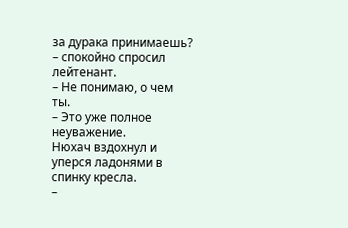за дурака принимаешь? – спокойно спросил лейтенант.
– Не понимаю, о чем ты.
– Это уже полное неуважение.
Нюхач вздохнул и уперся ладонями в спинку кресла.
–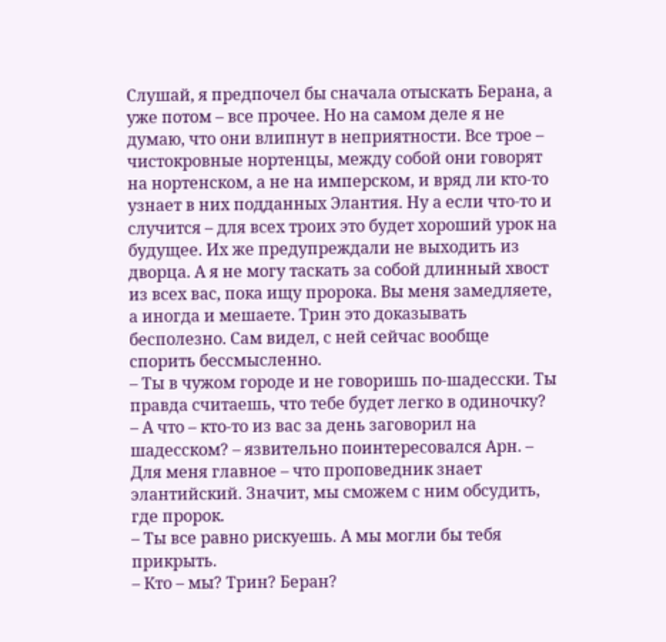Слушай, я предпочел бы сначала отыскать Берана, а уже потом – все прочее. Но на самом деле я не думаю, что они влипнут в неприятности. Все трое – чистокровные нортенцы, между собой они говорят на нортенском, а не на имперском, и вряд ли кто-то узнает в них подданных Элантия. Ну а если что-то и случится – для всех троих это будет хороший урок на будущее. Их же предупреждали не выходить из дворца. А я не могу таскать за собой длинный хвост из всех вас, пока ищу пророка. Вы меня замедляете, а иногда и мешаете. Трин это доказывать бесполезно. Сам видел, с ней сейчас вообще спорить бессмысленно.
– Ты в чужом городе и не говоришь по-шадесски. Ты правда считаешь, что тебе будет легко в одиночку?
– А что – кто-то из вас за день заговорил на шадесском? – язвительно поинтересовался Арн. – Для меня главное – что проповедник знает элантийский. Значит, мы сможем с ним обсудить, где пророк.
– Ты все равно рискуешь. А мы могли бы тебя прикрыть.
– Кто – мы? Трин? Беран?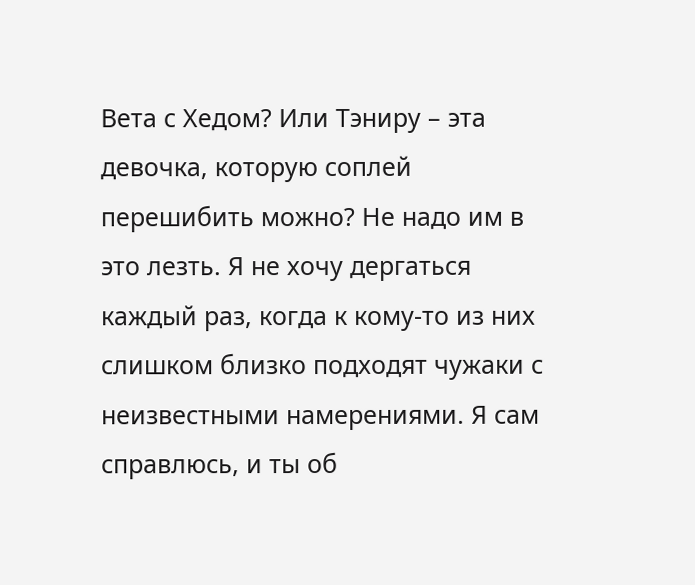Вета с Хедом? Или Тэниру – эта девочка, которую соплей перешибить можно? Не надо им в это лезть. Я не хочу дергаться каждый раз, когда к кому-то из них слишком близко подходят чужаки с неизвестными намерениями. Я сам справлюсь, и ты об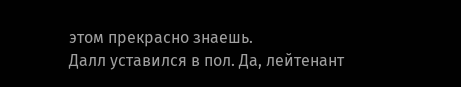этом прекрасно знаешь.
Далл уставился в пол. Да, лейтенант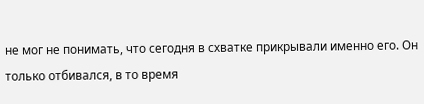не мог не понимать, что сегодня в схватке прикрывали именно его. Он только отбивался, в то время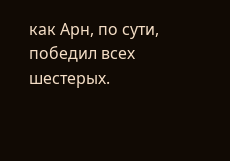как Арн, по сути, победил всех шестерых.